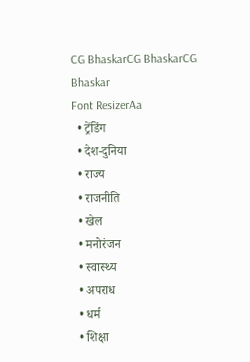CG BhaskarCG BhaskarCG Bhaskar
Font ResizerAa
  • ट्रेंडिंग
  • देश-दुनिया
  • राज्य
  • राजनीति
  • खेल
  • मनोरंजन
  • स्वास्थ्य
  • अपराध
  • धर्म
  • शिक्षा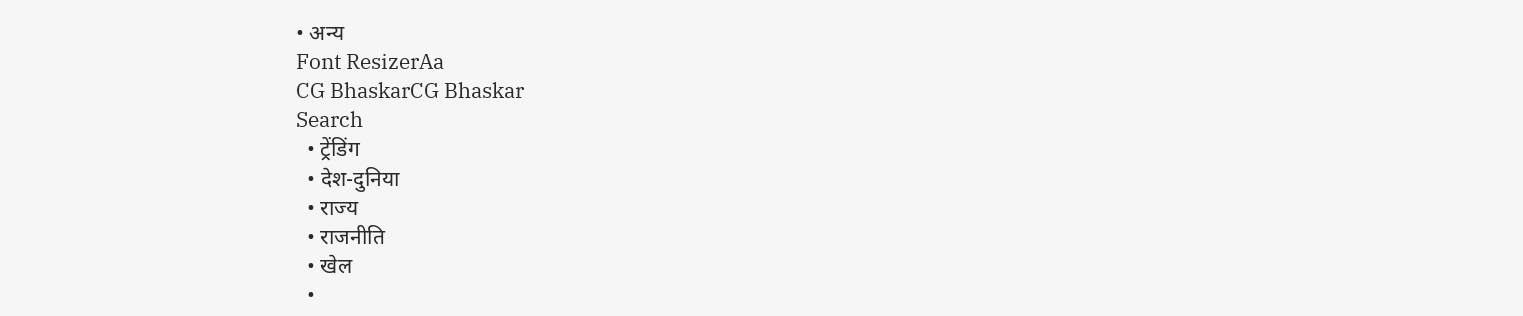• अन्य
Font ResizerAa
CG BhaskarCG Bhaskar
Search
  • ट्रेंडिंग
  • देश-दुनिया
  • राज्य
  • राजनीति
  • खेल
  •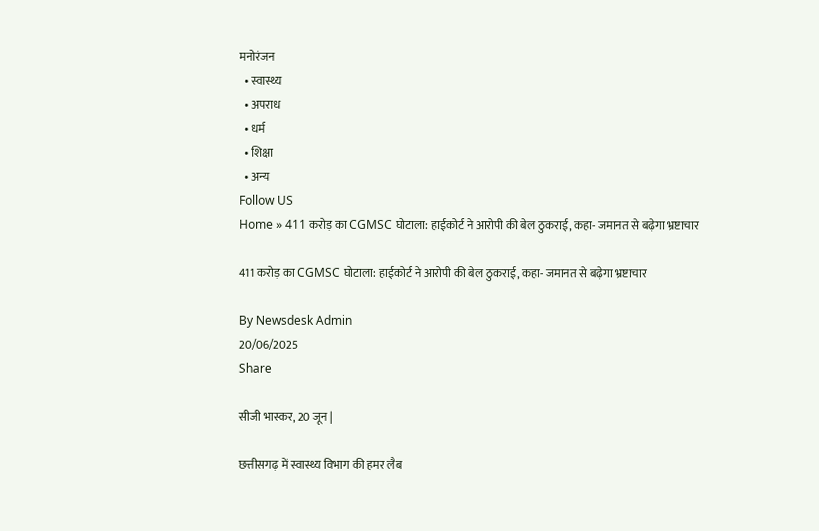मनोरंजन
  • स्वास्थ्य
  • अपराध
  • धर्म
  • शिक्षा
  • अन्य
Follow US
Home » 411 करोड़ का CGMSC घोटाला: हाईकोर्ट ने आरोपी की बेल ठुकराई, कहा- जमानत से बढ़ेगा भ्रष्टाचार

411 करोड़ का CGMSC घोटाला: हाईकोर्ट ने आरोपी की बेल ठुकराई, कहा- जमानत से बढ़ेगा भ्रष्टाचार

By Newsdesk Admin
20/06/2025
Share

सीजी भास्कर, 20 जून |

छत्तीसगढ़ में स्वास्थ्य विभाग की हमर लैब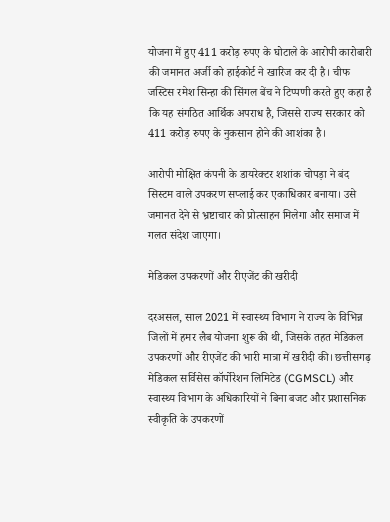योजना में हुए 411 करोड़ रुपए के घोटाले के आरोपी कारोबारी की जमानत अर्जी को हाईकोर्ट ने खारिज कर दी है। चीफ जस्टिस रमेश सिन्हा की सिंगल बेंच ने टिप्पणी करते हुए कहा है कि यह संगठित आर्थिक अपराध है, जिससे राज्य सरकार को 411 करोड़ रुपए के नुकसान होने की आशंका है।

आरोपी मोक्षित कंपनी के डायरेक्टर शशांक चोपड़ा ने बंद सिस्टम वाले उपकरण सप्लाई कर एकाधिकार बनाया। उसे जमानत देने से भ्रष्टाचार को प्रोत्साहन मिलेगा और समाज में गलत संदेश जाएगा।

मेडिकल उपकरणों और रीएजेंट की खरीदी

दरअसल, साल 2021 में स्वास्थ्य विभाग ने राज्य के विभिन्न जिलों में हमर लैब योजना शुरू की थी, जिसके तहत मेडिकल उपकरणों और रीएजेंट की भारी मात्रा में खरीदी की। छत्तीसगढ़ मेडिकल सर्विसेस कॉर्पोरेशन लिमिटेड (CGMSCL) और स्वास्थ्य विभाग के अधिकारियों ने बिना बजट और प्रशासनिक स्वीकृति के उपकरणों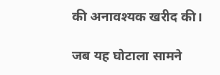की अनावश्यक खरीद की।

जब यह घोटाला सामने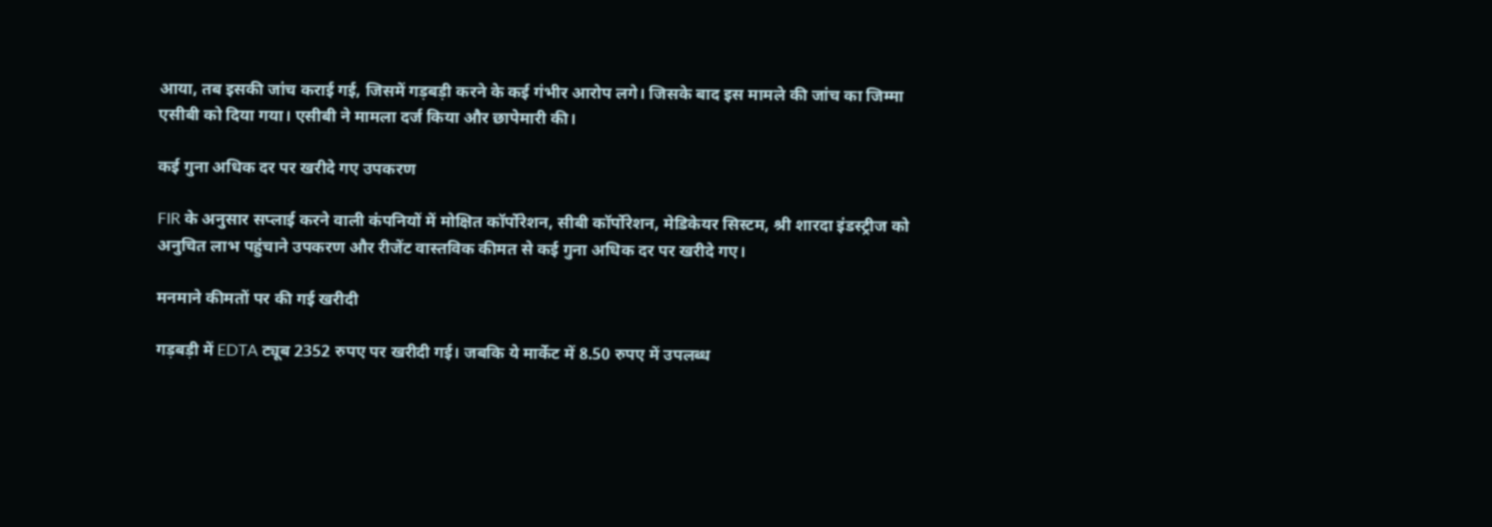आया, तब इसकी जांच कराई गई, जिसमें गड़बड़ी करने के कई गंभीर आरोप लगे। जिसके बाद इस मामले की जांच का जिम्मा एसीबी को दिया गया। एसीबी ने मामला दर्ज किया और छापेमारी की।

कई गुना अधिक दर पर खरीदे गए उपकरण

FIR के अनुसार सप्लाई करने वाली कंपनियों में मोक्षित कॉर्पोरेशन, सीबी कॉर्पोरेशन, मेडिकेयर सिस्टम, श्री शारदा इंडस्ट्रीज को अनुचित लाभ पहुंचाने उपकरण और रीजेंट वास्तविक कीमत से कई गुना अधिक दर पर खरीदे गए।

मनमाने कीमतों पर की गई खरीदी

गड़बड़ी में EDTA ट्यूब 2352 रुपए पर खरीदी गई। जबकि ये मार्केट में 8.50 रुपए में उपलब्ध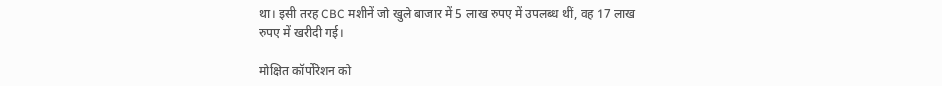था। इसी तरह CBC मशीनें जो खुले बाजार में 5 लाख रुपए में उपलब्ध थीं, वह 17 लाख रुपए में खरीदी गई।

मोक्षित कॉर्पोरेशन को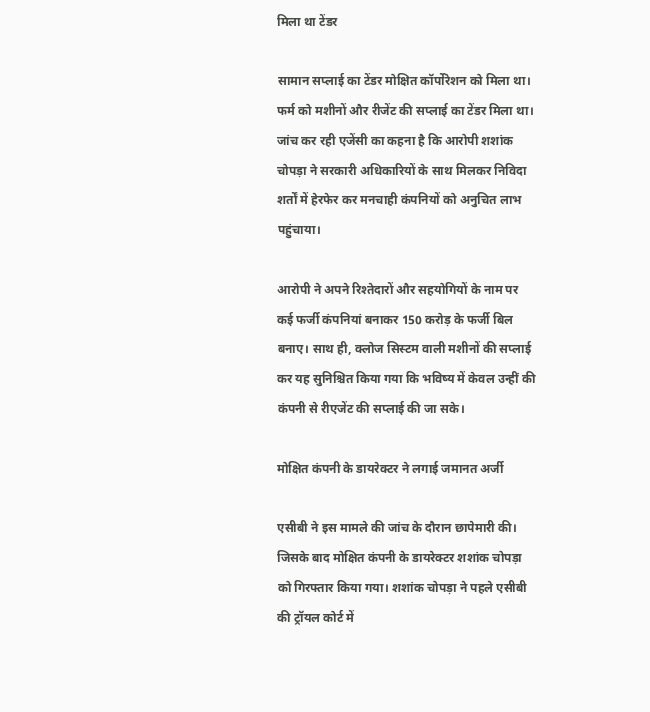मिला था टेंडर

सामान सप्लाई का टेंडर मोक्षित कॉर्पोरेशन को मिला था। फर्म को मशीनों और रीजेंट की सप्लाई का टेंडर मिला था। जांच कर रही एजेंसी का कहना है कि आरोपी शशांक चोपड़ा ने सरकारी अधिकारियों के साथ मिलकर निविदा शर्तों में हेरफेर कर मनचाही कंपनियों को अनुचित लाभ पहुंचाया।

आरोपी ने अपने रिश्तेदारों और सहयोगियों के नाम पर कई फर्जी कंपनियां बनाकर 150 करोड़ के फर्जी बिल बनाए। साथ ही, क्लोज सिस्टम वाली मशीनों की सप्लाई कर यह सुनिश्चित किया गया कि भविष्य में केवल उन्हीं की कंपनी से रीएजेंट की सप्लाई की जा सके।

मोक्षित कंपनी के डायरेक्टर ने लगाई जमानत अर्जी

एसीबी ने इस मामले की जांच के दौरान छापेमारी की। जिसके बाद मोक्षित कंपनी के डायरेक्टर शशांक चोपड़ा को गिरफ्तार किया गया। शशांक चोपड़ा ने पहले एसीबी की ट्रॉयल कोर्ट में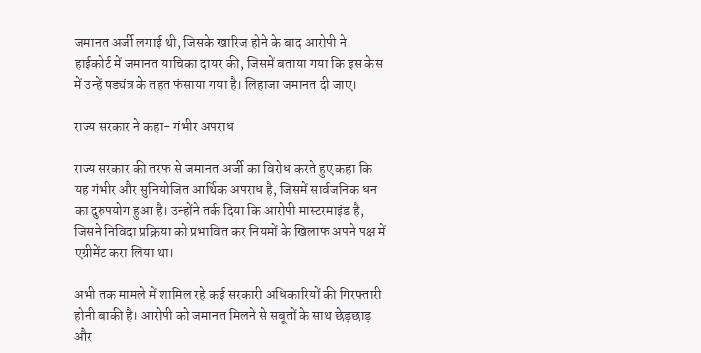जमानत अर्जी लगाई थी, जिसके खारिज होने के बाद आरोपी ने हाईकोर्ट में जमानत याचिका दायर की, जिसमें बताया गया कि इस केस में उन्हें षड्यंत्र के तहत फंसाया गया है। लिहाजा जमानत दी जाए।

राज्य सरकार ने कहा- गंभीर अपराध

राज्य सरकार की तरफ से जमानत अर्जी का विरोध करते हुए कहा कि यह गंभीर और सुनियोजित आर्थिक अपराध है, जिसमें सार्वजनिक धन का दुरुपयोग हुआ है। उन्होंने तर्क दिया कि आरोपी मास्टरमाइंड है, जिसने निविदा प्रक्रिया को प्रभावित कर नियमों के खिलाफ अपने पक्ष में एग्रीमेंट करा लिया था।

अभी तक मामले में शामिल रहे कई सरकारी अधिकारियों की गिरफ्तारी होनी बाकी है। आरोपी को जमानत मिलने से सबूतों के साथ छेड़छाड़ और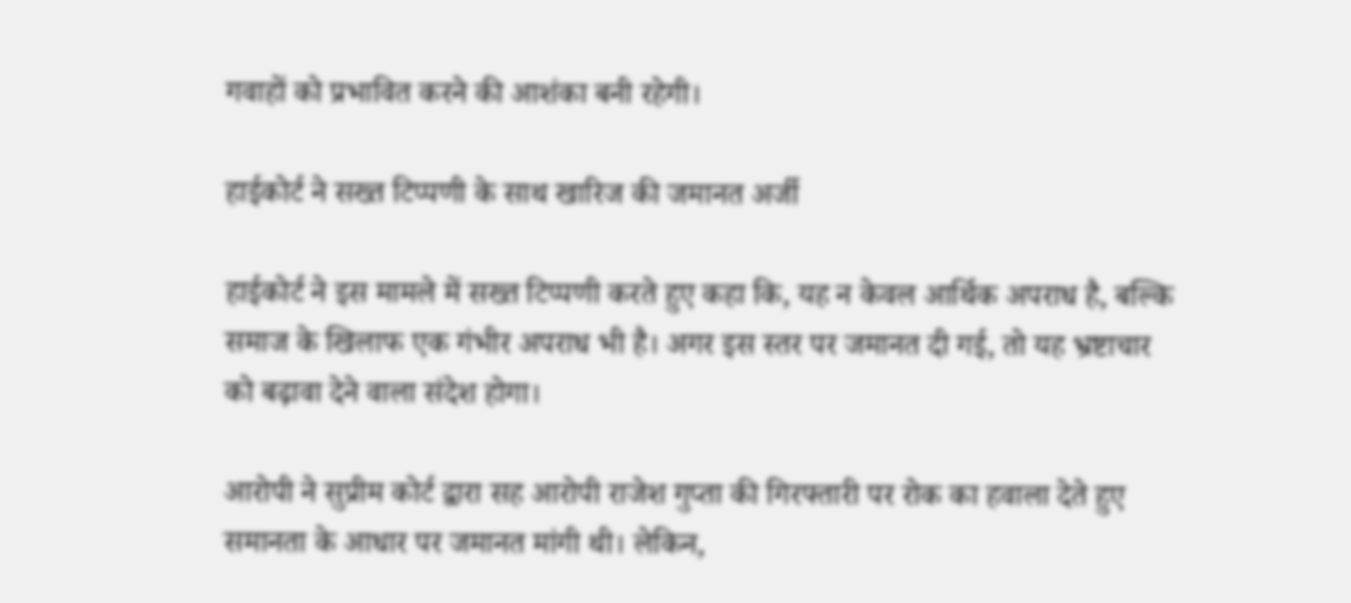गवाहों को प्रभावित करने की आशंका बनी रहेगी।

हाईकोर्ट ने सख्त टिप्पणी के साथ खारिज की जमानत अर्जी

हाईकोर्ट ने इस मामले में सख्त टिप्पणी करते हुए कहा कि, यह न केवल आर्थिक अपराध है, बल्कि समाज के खिलाफ एक गंभीर अपराध भी है। अगर इस स्तर पर जमानत दी गई, तो यह भ्रष्टाचार को बढ़ावा देने वाला संदेश होगा।

आरोपी ने सुप्रीम कोर्ट द्वारा सह आरोपी राजेश गुप्ता की गिरफ्तारी पर रोक का हवाला देते हुए समानता के आधार पर जमानत मांगी थी। लेकिन,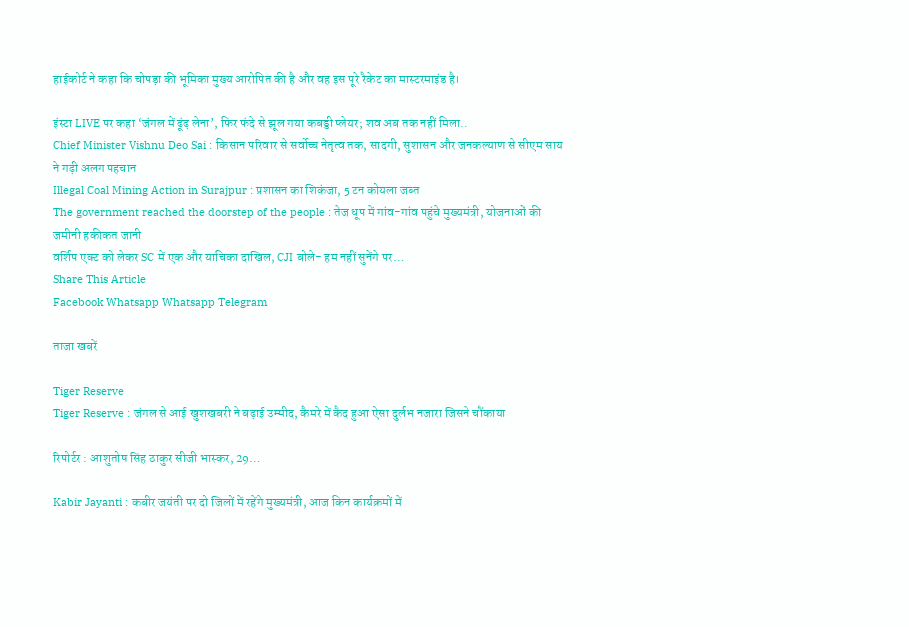हाईकोर्ट ने कहा कि चोपड़ा की भूमिका मुख्य आरोपित की है और वह इस पूरे रैकेट का मास्टरमाइंड है।

इंस्टा LIVE पर कहा ‘जंगल में ढूंढ़ लेना’, फिर फंदे से झूल गया कबड्डी प्लेयर; शव अब तक नहीं मिला..
Chief Minister Vishnu Deo Sai : किसान परिवार से सर्वोच्च नेतृत्व तक, सादगी, सुशासन और जनकल्याण से सीएम साय ने गढ़ी अलग पहचान
Illegal Coal Mining Action in Surajpur : प्रशासन का शिकंजा, 5 टन कोयला जब्त
The government reached the doorstep of the people : तेज धूप में गांव-गांव पहुंचे मुख्यमंत्री, योजनाओं की जमीनी हकीकत जानी
वर्शिप एक्ट को लेकर SC में एक और याचिका दाखिल, CJI बोले- हम नहीं सुनेंगे पर…
Share This Article
Facebook Whatsapp Whatsapp Telegram

ताजा खबरें

Tiger Reserve
Tiger Reserve : जंगल से आई खुशखबरी ने बढ़ाई उम्मीद, कैमरे में कैद हुआ ऐसा दुर्लभ नजारा जिसने चौंकाया

रिपोर्टर : आशुतोष सिंह ठाकुर सीजी भास्कर, 29…

Kabir Jayanti : कबीर जयंती पर दो जिलों में रहेंगे मुख्यमंत्री, आज किन कार्यक्रमों में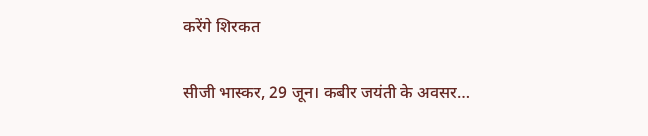करेंगे शिरकत

सीजी भास्कर, 29 जून। कबीर जयंती के अवसर…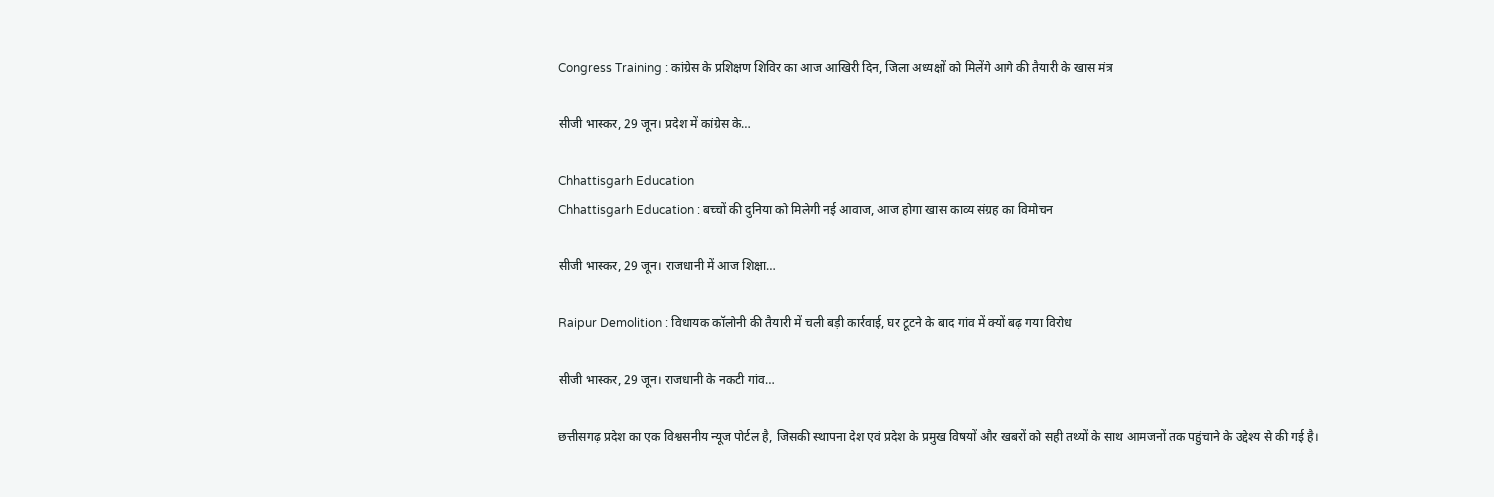Congress Training : कांग्रेस के प्रशिक्षण शिविर का आज आखिरी दिन, जिला अध्यक्षों को मिलेंगे आगे की तैयारी के खास मंत्र

सीजी भास्कर, 29 जून। प्रदेश में कांग्रेस के…

Chhattisgarh Education
Chhattisgarh Education : बच्चों की दुनिया को मिलेगी नई आवाज, आज होगा खास काव्य संग्रह का विमोचन

सीजी भास्कर, 29 जून। राजधानी में आज शिक्षा…

Raipur Demolition : विधायक कॉलोनी की तैयारी में चली बड़ी कार्रवाई, घर टूटने के बाद गांव में क्यों बढ़ गया विरोध

सीजी भास्कर, 29 जून। राजधानी के नकटी गांव…

छत्तीसगढ़ प्रदेश का एक विश्वसनीय न्यूज पोर्टल है, जिसकी स्थापना देश एवं प्रदेश के प्रमुख विषयों और खबरों को सही तथ्यों के साथ आमजनों तक पहुंचाने के उद्देश्य से की गई है।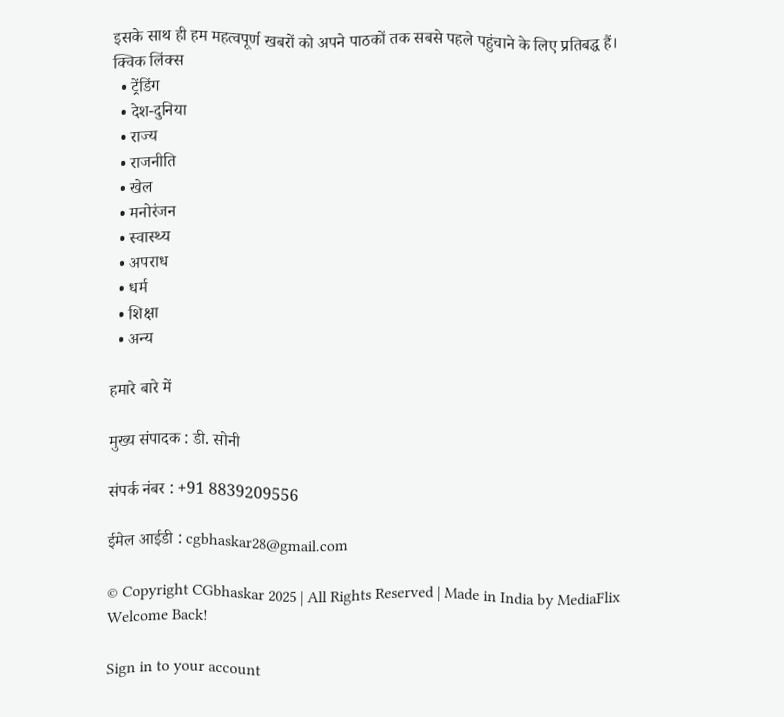इसके साथ ही हम महत्वपूर्ण खबरों को अपने पाठकों तक सबसे पहले पहुंचाने के लिए प्रतिबद्ध हैं।
क्विक लिंक्स
  • ट्रेंडिंग
  • देश-दुनिया
  • राज्य
  • राजनीति
  • खेल
  • मनोरंजन
  • स्वास्थ्य
  • अपराध
  • धर्म
  • शिक्षा
  • अन्य

हमारे बारे में

मुख्य संपादक : डी. सोनी

संपर्क नंबर : +91 8839209556

ईमेल आईडी : cgbhaskar28@gmail.com

© Copyright CGbhaskar 2025 | All Rights Reserved | Made in India by MediaFlix
Welcome Back!

Sign in to your account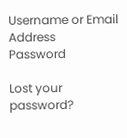Username or Email Address
Password

Lost your password?